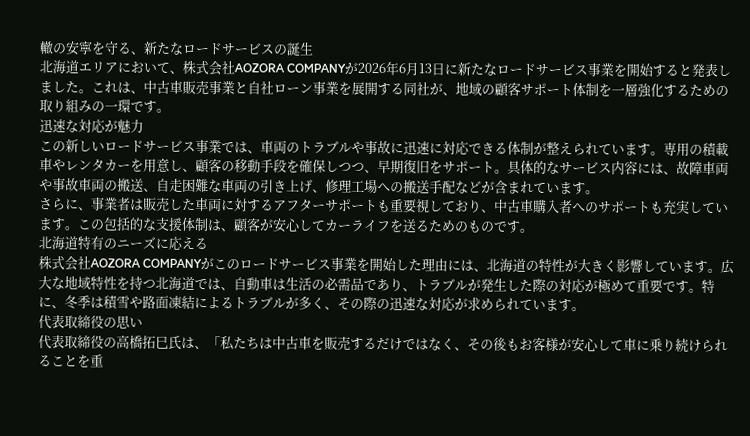轍の安寧を守る、新たなロードサービスの誕生
北海道エリアにおいて、株式会社AOZORA COMPANYが2026年6月13日に新たなロードサービス事業を開始すると発表しました。これは、中古車販売事業と自社ローン事業を展開する同社が、地域の顧客サポート体制を一層強化するための取り組みの一環です。
迅速な対応が魅力
この新しいロードサービス事業では、車両のトラブルや事故に迅速に対応できる体制が整えられています。専用の積載車やレンタカーを用意し、顧客の移動手段を確保しつつ、早期復旧をサポート。具体的なサービス内容には、故障車両や事故車両の搬送、自走困難な車両の引き上げ、修理工場への搬送手配などが含まれています。
さらに、事業者は販売した車両に対するアフターサポートも重要視しており、中古車購入者へのサポートも充実しています。この包括的な支援体制は、顧客が安心してカーライフを送るためのものです。
北海道特有のニーズに応える
株式会社AOZORA COMPANYがこのロードサービス事業を開始した理由には、北海道の特性が大きく影響しています。広大な地域特性を持つ北海道では、自動車は生活の必需品であり、トラブルが発生した際の対応が極めて重要です。特に、冬季は積雪や路面凍結によるトラブルが多く、その際の迅速な対応が求められています。
代表取締役の思い
代表取締役の高橋拓巳氏は、「私たちは中古車を販売するだけではなく、その後もお客様が安心して車に乗り続けられることを重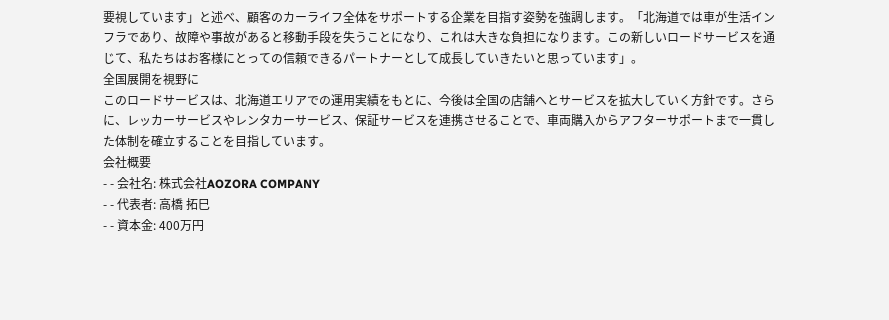要視しています」と述べ、顧客のカーライフ全体をサポートする企業を目指す姿勢を強調します。「北海道では車が生活インフラであり、故障や事故があると移動手段を失うことになり、これは大きな負担になります。この新しいロードサービスを通じて、私たちはお客様にとっての信頼できるパートナーとして成長していきたいと思っています」。
全国展開を視野に
このロードサービスは、北海道エリアでの運用実績をもとに、今後は全国の店舗へとサービスを拡大していく方針です。さらに、レッカーサービスやレンタカーサービス、保証サービスを連携させることで、車両購入からアフターサポートまで一貫した体制を確立することを目指しています。
会社概要
- - 会社名: 株式会社AOZORA COMPANY
- - 代表者: 高橋 拓巳
- - 資本金: 400万円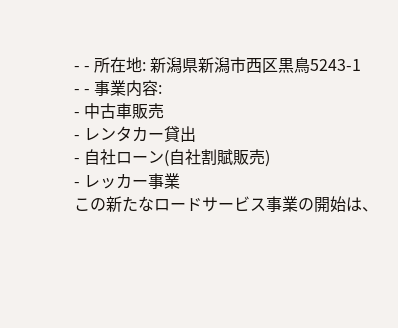- - 所在地: 新潟県新潟市西区黒鳥5243-1
- - 事業内容:
- 中古車販売
- レンタカー貸出
- 自社ローン(自社割賦販売)
- レッカー事業
この新たなロードサービス事業の開始は、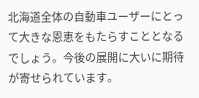北海道全体の自動車ユーザーにとって大きな恩恵をもたらすこととなるでしょう。今後の展開に大いに期待が寄せられています。